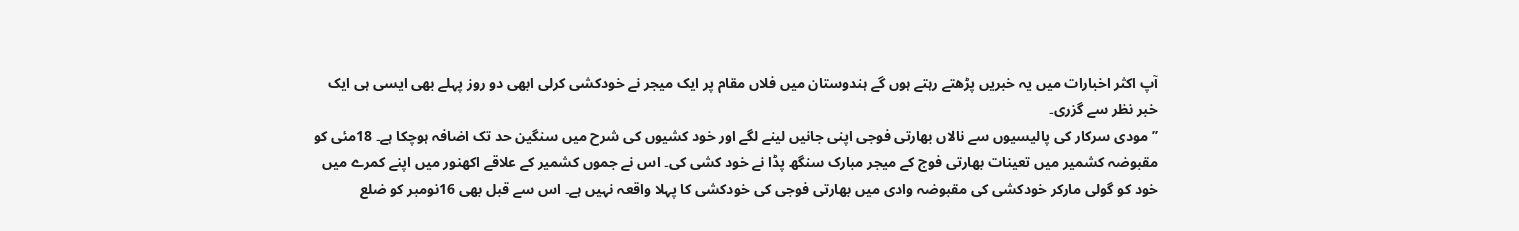آپ اکثر اخبارات میں یہ خبریں پڑھتے رہتے ہوں گے ہندوستان میں فلاں مقام پر ایک میجر نے خودکشی کرلی ابھی دو روز پہلے بھی ایسی ہی ایک خبر نظر سے گزری۔
’’مودی سرکار کی پالیسیوں سے نالاں بھارتی فوجی اپنی جانیں لینے لگے اور خود کشیوں کی شرح میں سنگین حد تک اضافہ ہوچکا ہے۔ 18مئی کو مقبوضہ کشمیر میں تعینات بھارتی فوج کے میجر مبارک سنگھ پڈا نے خود کشی کی۔ اس نے جموں کشمیر کے علاقے اکھنور میں اپنے کمرے میں خود کو گولی مارکر خودکشی کی مقبوضہ وادی میں بھارتی فوجی کی خودکشی کا پہلا واقعہ نہیں ہے۔ اس سے قبل بھی 16نومبر کو ضلع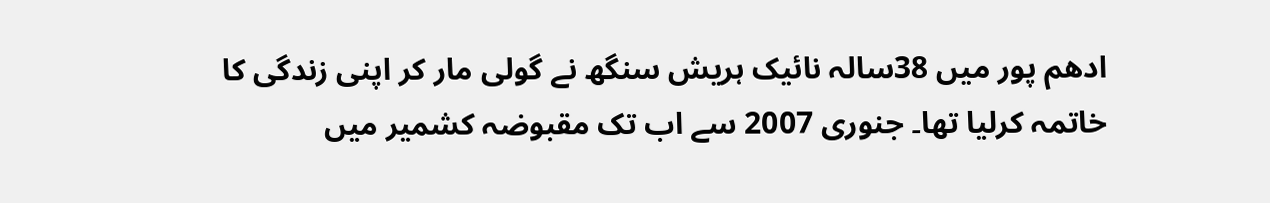ادھم پور میں 38سالہ نائیک ہریش سنگھ نے گولی مار کر اپنی زندگی کا خاتمہ کرلیا تھا۔ جنوری 2007 سے اب تک مقبوضہ کشمیر میں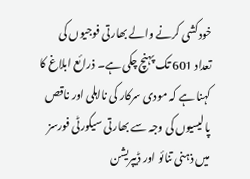خودکشی کرنے والے بھارتی فوجیوں کی تعداد 601 تک پہنچ چکی ہے۔ ذرائع ابلاغ کا کہنا ہے کہ مودی سرکار کی نااہلی اور ناقص پالیسیوں کی وجہ سے بھارتی سیکورٹی فورسز میں ذہنی تنائو اور ڈیپریشن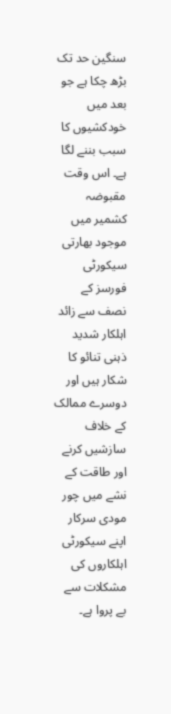سنگین حد تک بڑھ چکا ہے جو بعد میں خودکشیوں کا سبب بننے لگا ہے۔ اس وقت مقبوضہ کشمیر میں موجود بھارتی سیکورٹی فورسز کے نصف سے زائد اہلکار شدید ذہنی تنائو کا شکار ہیں اور دوسرے ممالک کے خلاف سازشیں کرنے اور طاقت کے نشے میں چور مودی سرکار اپنے سیکورٹی اہلکاروں کی مشکلات سے بے پروا ہے۔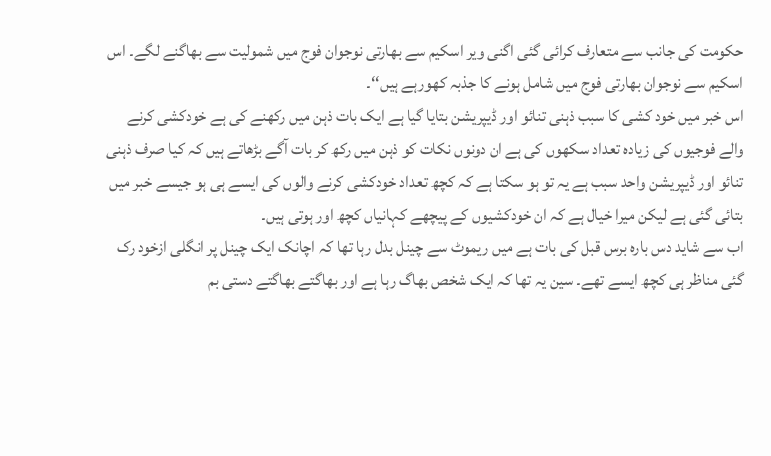حکومت کی جانب سے متعارف کرائی گئی اگنی ویر اسکیم سے بھارتی نوجوان فوج میں شمولیت سے بھاگنے لگے۔ اس اسکیم سے نوجوان بھارتی فوج میں شامل ہونے کا جذبہ کھورہے ہیں‘‘۔
اس خبر میں خود کشی کا سبب ذہنی تنائو اور ڈیپریشن بتایا گیا ہے ایک بات ذہن میں رکھنے کی ہے خودکشی کرنے والے فوجیوں کی زیادہ تعداد سکھوں کی ہے ان دونوں نکات کو ذہن میں رکھ کر بات آگے بڑھاتے ہیں کہ کیا صرف ذہنی تنائو اور ڈیپریشن واحد سبب ہے یہ تو ہو سکتا ہے کہ کچھ تعداد خودکشی کرنے والوں کی ایسے ہی ہو جیسے خبر میں بتائی گئی ہے لیکن میرا خیال ہے کہ ان خودکشیوں کے پیچھے کہانیاں کچھ اور ہوتی ہیں۔
اب سے شاید دس بارہ برس قبل کی بات ہے میں ریموٹ سے چینل بدل رہا تھا کہ اچانک ایک چینل پر انگلی ازخود رک گئی مناظر ہی کچھ ایسے تھے۔ سین یہ تھا کہ ایک شخص بھاگ رہا ہے اور بھاگتے بھاگتے دستی بم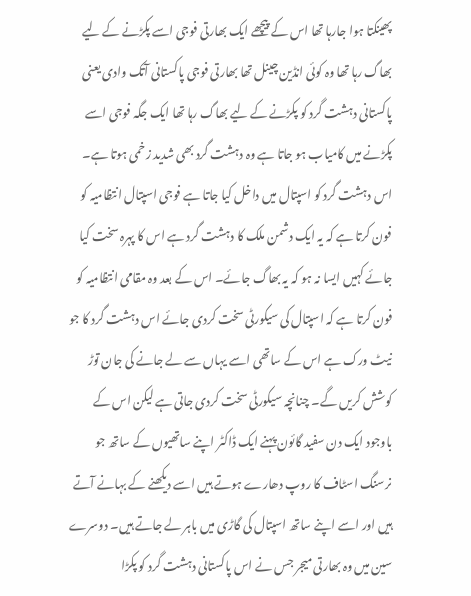پھینکتا ہوا جارہا تھا اس کے پیچھے ایک بھارتی فوجی اسے پکڑنے کے لیے بھاگ رہا تھا وہ کوئی انڈین چینل تھا بھارتی فوجی پاکستانی آتک وادی یعنی پاکستانی دہشت گرد کو پکڑنے کے لیے بھاگ رہا تھا ایک جگہ فوجی اسے پکڑنے میں کامیاب ہو جاتا ہے وہ دہشت گرد بھی شدید زخمی ہوتا ہے۔ اس دہشت گرد کو اسپتال میں داخل کیا جاتا ہے فوجی اسپتال انتظامیہ کو فون کرتا ہے کہ یہ ایک دشمن ملک کا دہشت گرد ہے اس کا پہرہ سخت کیا جائے کہیں ایسا نہ ہو کہ یہ بھاگ جائے۔ اس کے بعد وہ مقامی انتظامیہ کو فون کرتا ہے کہ اسپتال کی سیکورٹی سخت کردی جائے اس دہشت گرد کا جو نیٹ ورک ہے اس کے ساتھی اسے یہاں سے لے جانے کی جان توڑ کوشش کریں گے۔ چنانچہ سیکورٹی سخت کردی جاتی ہے لیکن اس کے باوجود ایک دن سفید گائون پہنے ایک ڈاکٹر اپنے ساتھیوں کے ساتھ جو نرسنگ اسٹاف کا روپ دھارے ہوتے ہیں اسے دیکھنے کے بہانے آتے ہیں اور اسے اپنے ساتھ اسپتال کی گاڑی میں باہر لے جاتے ہیں۔ دوسرے سین میں وہ بھارتی میجر جس نے اس پاکستانی دہشت گرد کو پکڑا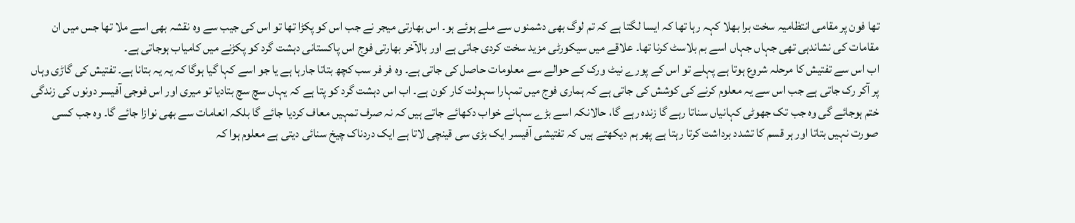تھا فون پر مقامی انتظامیہ سخت برا بھلا کہہ رہا تھا کہ ایسا لگتا ہے کہ تم لوگ بھی دشمنوں سے ملے ہوئے ہو۔ اس بھارتی میجر نے جب اس کو پکڑا تھا تو اس کی جیب سے وہ نقشہ بھی اسے ملا تھا جس میں ان مقامات کی نشاندہی تھی جہاں جہاں اسے بم بلاسٹ کرنا تھا۔ علاقے میں سیکورٹی مزید سخت کردی جاتی ہے اور بالآخر بھارتی فوج اس پاکستانی دہشت گرد کو پکڑنے میں کامیاب ہوجاتی ہے۔
اب اس سے تفتیش کا مرحلہ شروع ہوتا ہے پہلے تو اس کے پورے نیٹ ورک کے حوالے سے معلومات حاصل کی جاتی ہے۔ وہ فر فر سب کچھ بتاتا جارہا ہے یا جو اسے کہا گیا ہوگا کہ یہ یہ بتانا ہے۔ تفتیش کی گاڑی وہاں پر آکر رک جاتی ہے جب اس سے یہ معلوم کرنے کی کوشش کی جاتی ہے کہ ہماری فوج میں تمہارا سہولت کار کون ہے۔ اب اس دہشت گرد کو پتا ہے کہ یہاں سچ سچ بتادیا تو میری اور اس فوجی آفیسر دونوں کی زندگی ختم ہوجائے گی وہ جب تک جھوٹی کہانیاں سناتا رہے گا زندہ رہے گا، حالانکہ اسے بڑے سہانے خواب دکھائے جاتے ہیں کہ نہ صرف تمہیں معاف کردیا جائے گا بلکہ انعامات سے بھی نوازا جائے گا۔ وہ جب کسی صورت نہیں بتاتا اور ہر قسم کا تشدد برداشت کرتا رہتا ہے پھر ہم دیکھتے ہیں کہ تفتیشی آفیسر ایک بڑی سی قینچی لاتا ہے ایک دردناک چیخ سنائی دیتی ہے معلوم ہوا کہ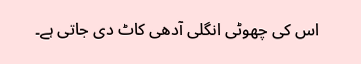اس کی چھوٹی انگلی آدھی کاٹ دی جاتی ہے۔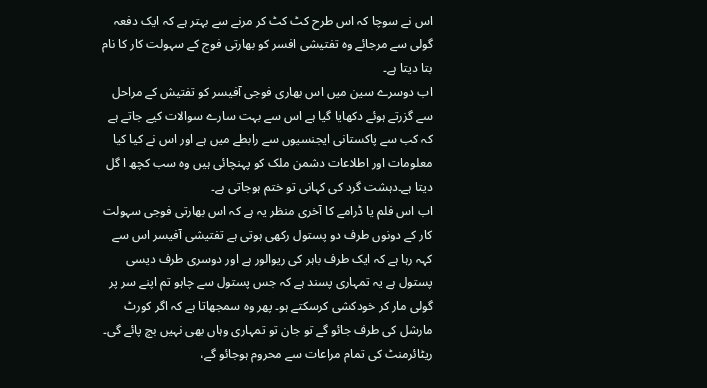اس نے سوچا کہ اس طرح کٹ کٹ کر مرنے سے بہتر ہے کہ ایک دفعہ گولی سے مرجائے وہ تفتیشی افسر کو بھارتی فوج کے سہولت کار کا نام بتا دیتا ہے۔
اب دوسرے سین میں اس بھاری فوجی آفیسر کو تفتیش کے مراحل سے گزرتے ہوئے دکھایا گیا ہے اس سے بہت سارے سوالات کیے جاتے ہے کہ کب سے پاکستانی ایجنسیوں سے رابطے میں ہے اور اس نے کیا کیا معلومات اور اطلاعات دشمن ملک کو پہنچائی ہیں وہ سب کچھ ا گل دیتا ہے۔دہشت گرد کی کہانی تو ختم ہوجاتی ہے۔
اب اس فلم یا ڈرامے کا آخری منظر یہ ہے کہ اس بھارتی فوجی سہولت کار کے دونوں طرف دو پستول رکھی ہوتی ہے تفتیشی آفیسر اس سے کہہ رہا ہے کہ ایک طرف باہر کی ریوالور ہے اور دوسری طرف دیسی پستول ہے یہ تمہاری پسند ہے کہ جس پستول سے چاہو تم اپنے سر پر گولی مار کر خودکشی کرسکتے ہو۔ پھر وہ سمجھاتا ہے کہ اگر کورٹ مارشل کی طرف جائو گے تو جان تو تمہاری وہاں بھی نہیں بچ پائے گی۔ ریٹائرمنٹ کی تمام مراعات سے محروم ہوجائو گے،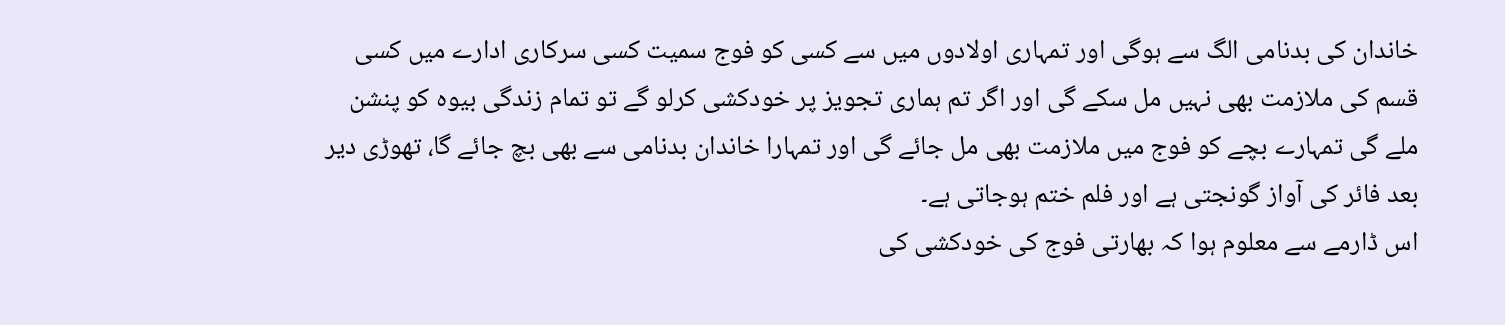خاندان کی بدنامی الگ سے ہوگی اور تمہاری اولادوں میں سے کسی کو فوج سمیت کسی سرکاری ادارے میں کسی قسم کی ملازمت بھی نہیں مل سکے گی اور اگر تم ہماری تجویز پر خودکشی کرلو گے تو تمام زندگی بیوہ کو پنشن ملے گی تمہارے بچے کو فوج میں ملازمت بھی مل جائے گی اور تمہارا خاندان بدنامی سے بھی بچ جائے گا، تھوڑی دیر بعد فائر کی آواز گونجتی ہے اور فلم ختم ہوجاتی ہے۔
اس ڈارمے سے معلوم ہوا کہ بھارتی فوج کی خودکشی کی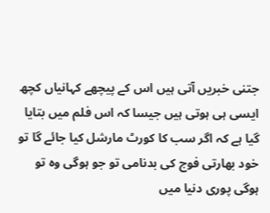جتنی خبریں آتی ہیں اس کے پیچھے کہانیاں کچھ ایسی ہی ہوتی ہیں جیسا کہ اس فلم میں بتایا گیا ہے کہ اگر سب کا کورٹ مارشل کیا جائے گا تو خود بھارتی فوج کی بدنامی تو جو ہوگی وہ تو ہوگی پوری دنیا میں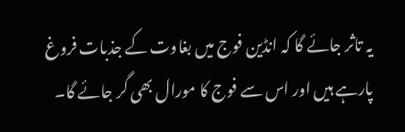یہ تاثر جائے گا کہ انڈین فوج میں بغاوت کے جذبات فروغ پارہے ہیں اور اس سے فوج کا مورال بھی گر جائے گا۔